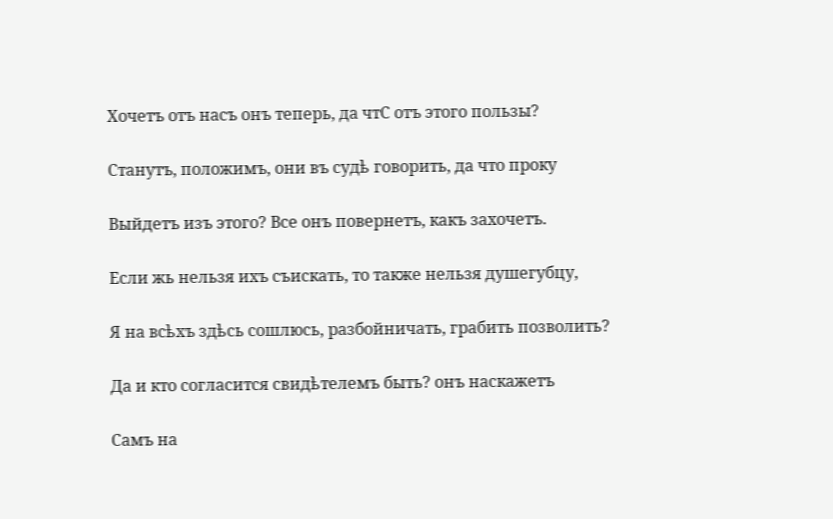Хочетъ отъ насъ онъ теперь, да чтС отъ этого пользы?

Станутъ, положимъ, они въ судѣ говорить, да что проку

Выйдетъ изъ этого? Все онъ повернетъ, какъ захочетъ.

Если жь нельзя ихъ съискать, то также нельзя душегубцу,

Я на всѣхъ здѣсь сошлюсь, разбойничать, грабить позволить?

Да и кто согласится свидѣтелемъ быть? онъ наскажетъ

Самъ на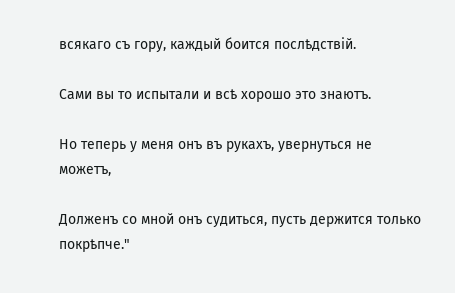всякаго съ гору, каждый боится послѣдствiй.

Сами вы то испытали и всѣ хорошо это знаютъ.

Но теперь у меня онъ въ рукахъ, увернуться не можетъ,

Долженъ со мной онъ судиться, пусть держится только покрѣпче."